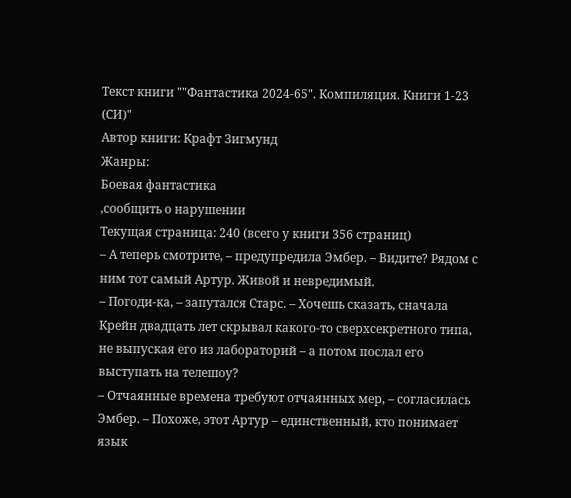Текст книги ""Фантастика 2024-65". Компиляция. Книги 1-23 (СИ)"
Автор книги: Крафт Зигмунд
Жанры:
Боевая фантастика
,сообщить о нарушении
Текущая страница: 240 (всего у книги 356 страниц)
– А теперь смотрите, – предупредила Эмбер. – Видите? Рядом с ним тот самый Артур. Живой и невредимый.
– Погоди-ка, – запутался Старс. – Хочешь сказать, сначала Крейн двадцать лет скрывал какого-то сверхсекретного типа, не выпуская его из лабораторий – а потом послал его выступать на телешоу?
– Отчаянные времена требуют отчаянных мер, – согласилась Эмбер. – Похоже, этот Артур – единственный, кто понимает язык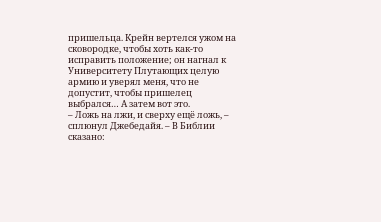пришельца. Крейн вертелся ужом на сковородке, чтобы хоть как-то исправить положение; он нагнал к Университету Плутающих целую армию и уверял меня, что не допустит, чтобы пришелец выбрался… А затем вот это.
– Ложь на лжи, и сверху ещё ложь, – сплюнул Джебедайя. – В Библии сказано: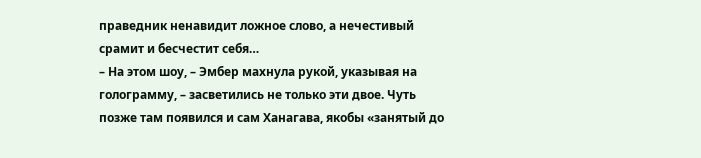праведник ненавидит ложное слово, а нечестивый срамит и бесчестит себя…
– На этом шоу, – Эмбер махнула рукой, указывая на голограмму, – засветились не только эти двое. Чуть позже там появился и сам Ханагава, якобы «занятый до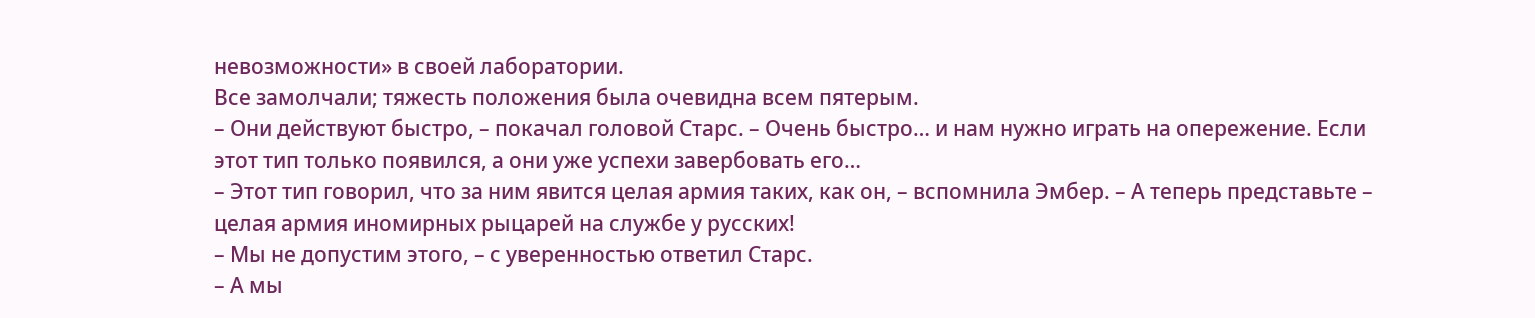невозможности» в своей лаборатории.
Все замолчали; тяжесть положения была очевидна всем пятерым.
– Они действуют быстро, – покачал головой Старс. – Очень быстро… и нам нужно играть на опережение. Если этот тип только появился, а они уже успехи завербовать его…
– Этот тип говорил, что за ним явится целая армия таких, как он, – вспомнила Эмбер. – А теперь представьте – целая армия иномирных рыцарей на службе у русских!
– Мы не допустим этого, – с уверенностью ответил Старс.
– А мы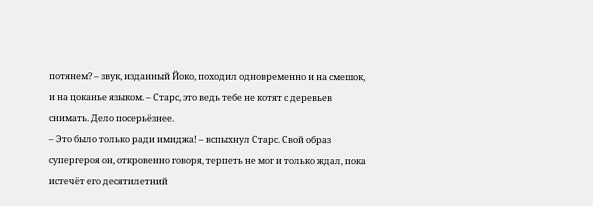потянем? – звук, изданный Йоко, походил одновременно и на смешок, и на цоканье языком. – Старс, это ведь тебе не котят с деревьев снимать. Дело посерьёзнее.
– Это было только ради имиджа! – вспыхнул Старс. Свой образ супергероя он, откровенно говоря, терпеть не мог и только ждал, пока истечёт его десятилетний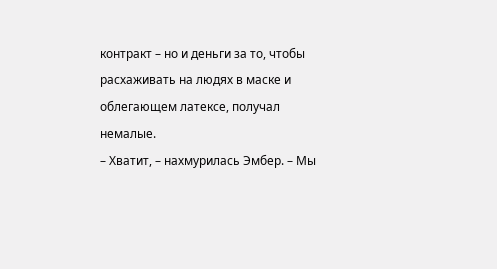контракт – но и деньги за то, чтобы расхаживать на людях в маске и облегающем латексе, получал немалые.
– Хватит, – нахмурилась Эмбер. – Мы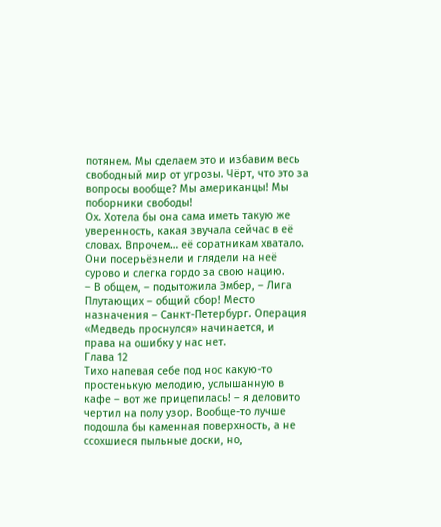потянем. Мы сделаем это и избавим весь свободный мир от угрозы. Чёрт, что это за вопросы вообще? Мы американцы! Мы поборники свободы!
Ох. Хотела бы она сама иметь такую же уверенность, какая звучала сейчас в её словах. Впрочем… её соратникам хватало. Они посерьёзнели и глядели на неё сурово и слегка гордо за свою нацию.
– В общем, – подытожила Эмбер, – Лига Плутающих – общий сбор! Место назначения – Санкт-Петербург. Операция «Медведь проснулся» начинается, и права на ошибку у нас нет.
Глава 12
Тихо напевая себе под нос какую-то простенькую мелодию, услышанную в кафе – вот же прицепилась! – я деловито чертил на полу узор. Вообще-то лучше подошла бы каменная поверхность, а не ссохшиеся пыльные доски, но,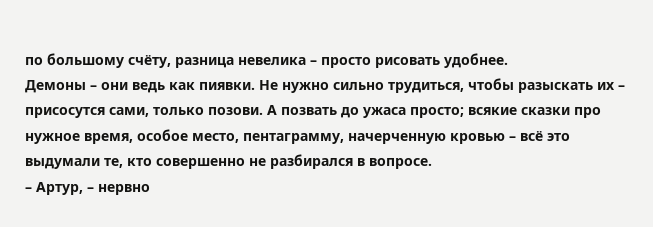по большому счёту, разница невелика – просто рисовать удобнее.
Демоны – они ведь как пиявки. Не нужно сильно трудиться, чтобы разыскать их – присосутся сами, только позови. А позвать до ужаса просто; всякие сказки про нужное время, особое место, пентаграмму, начерченную кровью – всё это выдумали те, кто совершенно не разбирался в вопросе.
– Артур, – нервно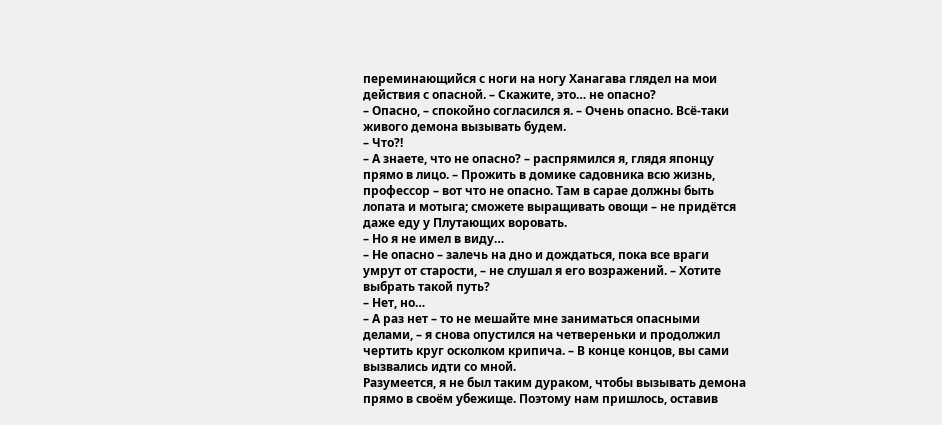переминающийся с ноги на ногу Ханагава глядел на мои действия с опасной. – Скажите, это… не опасно?
– Опасно, – спокойно согласился я. – Очень опасно. Всё-таки живого демона вызывать будем.
– Что?!
– А знаете, что не опасно? – распрямился я, глядя японцу прямо в лицо. – Прожить в домике садовника всю жизнь, профессор – вот что не опасно. Там в сарае должны быть лопата и мотыга; сможете выращивать овощи – не придётся даже еду у Плутающих воровать.
– Но я не имел в виду…
– Не опасно – залечь на дно и дождаться, пока все враги умрут от старости, – не слушал я его возражений. – Хотите выбрать такой путь?
– Нет, но…
– А раз нет – то не мешайте мне заниматься опасными делами, – я снова опустился на четвереньки и продолжил чертить круг осколком крипича. – В конце концов, вы сами вызвались идти со мной.
Разумеется, я не был таким дураком, чтобы вызывать демона прямо в своём убежище. Поэтому нам пришлось, оставив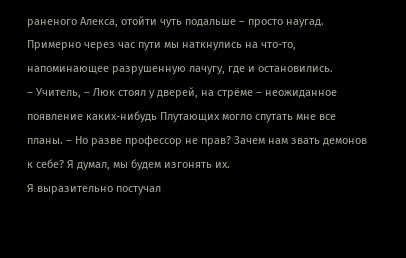раненого Алекса, отойти чуть подальше – просто наугад. Примерно через час пути мы наткнулись на что-то, напоминающее разрушенную лачугу, где и остановились.
– Учитель, – Люк стоял у дверей, на стрёме – неожиданное появление каких-нибудь Плутающих могло спутать мне все планы. – Но разве профессор не прав? Зачем нам звать демонов к себе? Я думал, мы будем изгонять их.
Я выразительно постучал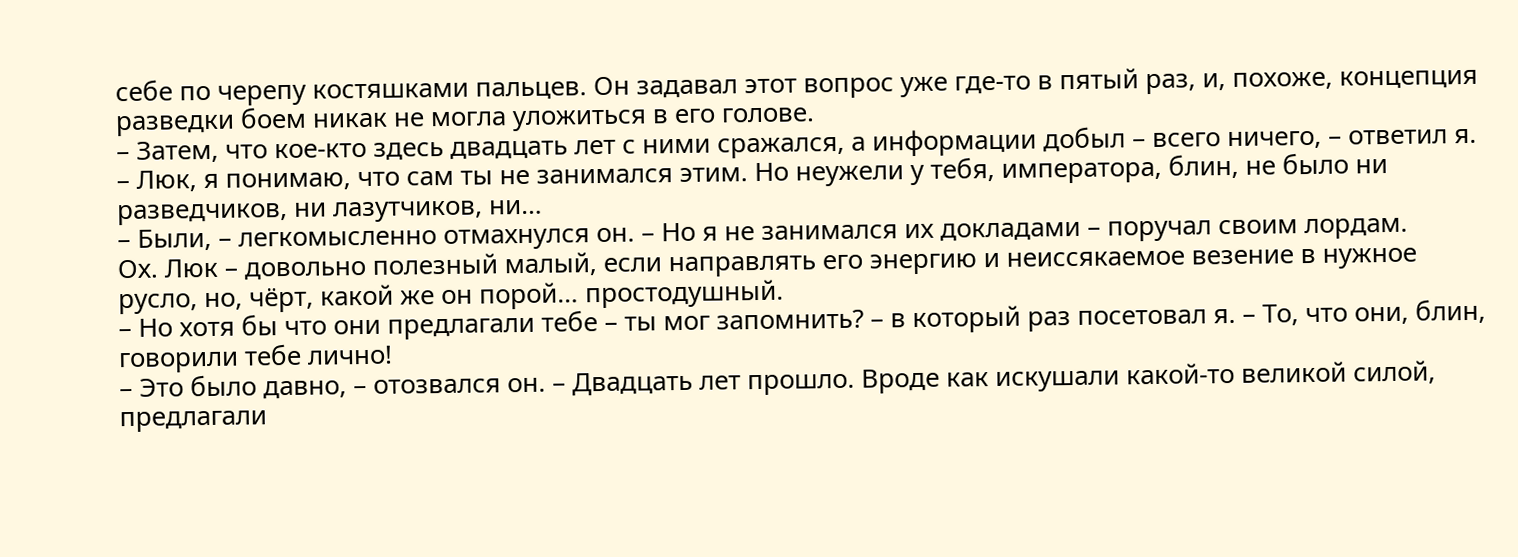себе по черепу костяшками пальцев. Он задавал этот вопрос уже где-то в пятый раз, и, похоже, концепция разведки боем никак не могла уложиться в его голове.
– Затем, что кое-кто здесь двадцать лет с ними сражался, а информации добыл – всего ничего, – ответил я. – Люк, я понимаю, что сам ты не занимался этим. Но неужели у тебя, императора, блин, не было ни разведчиков, ни лазутчиков, ни…
– Были, – легкомысленно отмахнулся он. – Но я не занимался их докладами – поручал своим лордам.
Ох. Люк – довольно полезный малый, если направлять его энергию и неиссякаемое везение в нужное русло, но, чёрт, какой же он порой… простодушный.
– Но хотя бы что они предлагали тебе – ты мог запомнить? – в который раз посетовал я. – То, что они, блин, говорили тебе лично!
– Это было давно, – отозвался он. – Двадцать лет прошло. Вроде как искушали какой-то великой силой, предлагали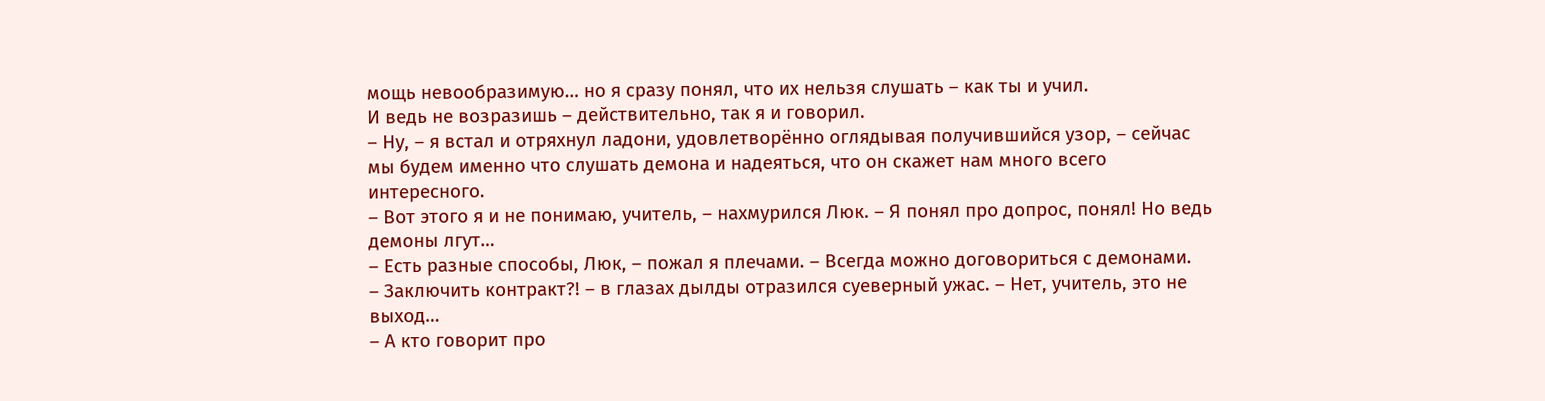мощь невообразимую… но я сразу понял, что их нельзя слушать – как ты и учил.
И ведь не возразишь – действительно, так я и говорил.
– Ну, – я встал и отряхнул ладони, удовлетворённо оглядывая получившийся узор, – сейчас мы будем именно что слушать демона и надеяться, что он скажет нам много всего интересного.
– Вот этого я и не понимаю, учитель, – нахмурился Люк. – Я понял про допрос, понял! Но ведь демоны лгут…
– Есть разные способы, Люк, – пожал я плечами. – Всегда можно договориться с демонами.
– Заключить контракт?! – в глазах дылды отразился суеверный ужас. – Нет, учитель, это не выход…
– А кто говорит про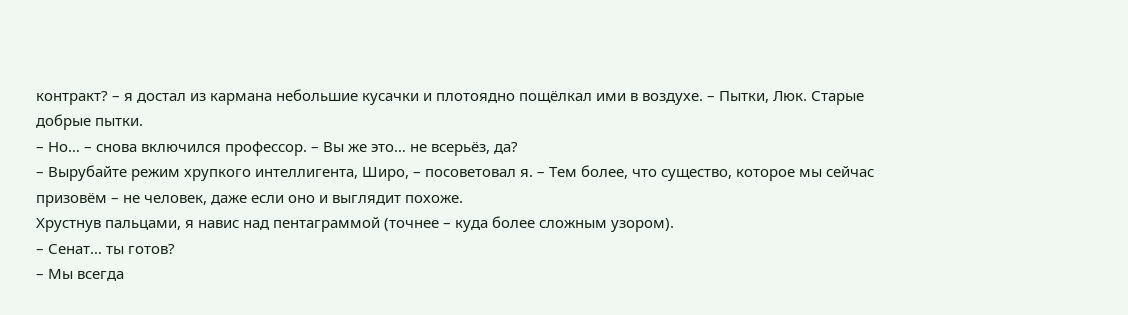контракт? – я достал из кармана небольшие кусачки и плотоядно пощёлкал ими в воздухе. – Пытки, Люк. Старые добрые пытки.
– Но… – снова включился профессор. – Вы же это… не всерьёз, да?
– Вырубайте режим хрупкого интеллигента, Широ, – посоветовал я. – Тем более, что существо, которое мы сейчас призовём – не человек, даже если оно и выглядит похоже.
Хрустнув пальцами, я навис над пентаграммой (точнее – куда более сложным узором).
– Сенат… ты готов?
– Мы всегда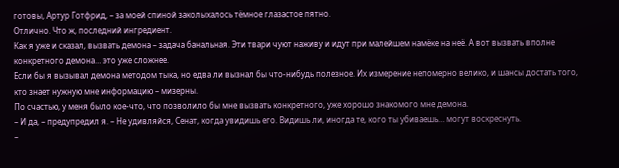готовы, Артур Готфрид, – за моей спиной заколыхалось тёмное глазастое пятно.
Отлично. Что ж, последний ингредиент.
Как я уже и сказал, вызвать демона – задача банальная. Эти твари чуют наживу и идут при малейшем намёке на неё. А вот вызвать вполне конкретного демона… это уже сложнее.
Если бы я вызывал демона методом тыка, но едва ли вызнал бы что-нибудь полезное. Их измерение непомерно велико, и шансы достать того, кто знает нужную мне информацию – мизерны.
По счастью, у меня было кое-что, что позволило бы мне вызвать конкретного, уже хорошо знакомого мне демона.
– И да, – предупредил я. – Не удивляйся, Сенат, когда увидишь его. Видишь ли, иногда те, кого ты убиваешь… могут воскреснуть.
–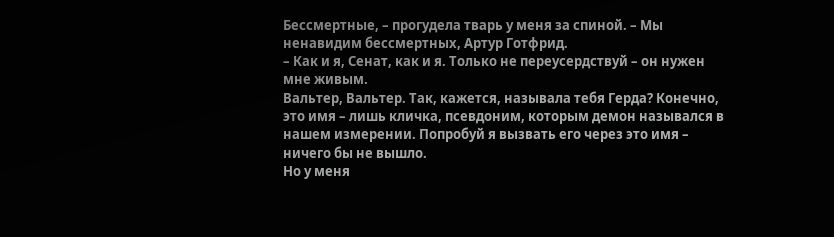Бессмертные, – прогудела тварь у меня за спиной. – Мы ненавидим бессмертных, Артур Готфрид.
– Как и я, Сенат, как и я. Только не переусердствуй – он нужен мне живым.
Вальтер, Вальтер. Так, кажется, называла тебя Герда? Конечно, это имя – лишь кличка, псевдоним, которым демон назывался в нашем измерении. Попробуй я вызвать его через это имя – ничего бы не вышло.
Но у меня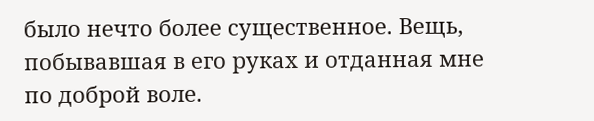было нечто более существенное. Вещь, побывавшая в его руках и отданная мне по доброй воле.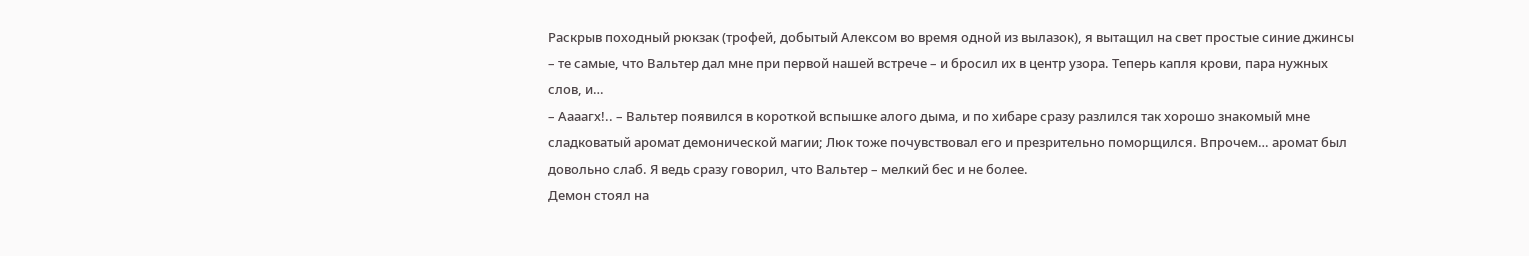Раскрыв походный рюкзак (трофей, добытый Алексом во время одной из вылазок), я вытащил на свет простые синие джинсы – те самые, что Вальтер дал мне при первой нашей встрече – и бросил их в центр узора. Теперь капля крови, пара нужных слов, и…
– Аааагх!.. – Вальтер появился в короткой вспышке алого дыма, и по хибаре сразу разлился так хорошо знакомый мне сладковатый аромат демонической магии; Люк тоже почувствовал его и презрительно поморщился. Впрочем… аромат был довольно слаб. Я ведь сразу говорил, что Вальтер – мелкий бес и не более.
Демон стоял на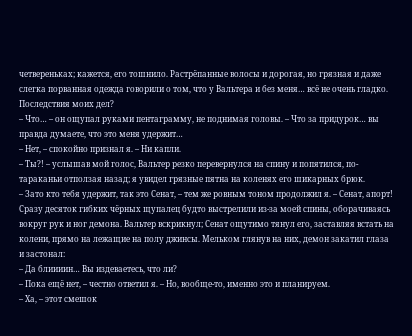четвереньках; кажется, его тошнило. Растрёпанные волосы и дорогая, но грязная и даже слегка порванная одежда говорили о том, что у Вальтера и без меня… всё не очень гладко. Последствия моих дел?
– Что… – он ощупал руками пентаграмму, не поднимая головы. – Что за придурок… вы правда думаете, что это меня удержит…
– Нет, – спокойно признал я. – Ни капли.
– Ты?! – услышав мой голос, Вальтер резко перевернулся на спину и попятился, по-тараканьи отползая назад; я увидел грязные пятна на коленях его шикарных брюк.
– Зато кто тебя удержит, так это Сенат, – тем же ровным тоном продолжил я. – Сенат, апорт!
Сразу десяток гибких чёрных щупалец будто выстрелили из-за моей спины, оборачиваясь вокруг рук и ног демона. Вальтер вскрикнул; Сенат ощутимо тянул его, заставляя встать на колени, прямо на лежащие на полу джинсы. Мельком глянув на них, демон закатил глаза и застонал:
– Да блиииин… Вы издеваетесь, что ли?
– Пока ещё нет, – честно ответил я. – Но, вообще-то, именно это и планируем.
– Ха, – этот смешок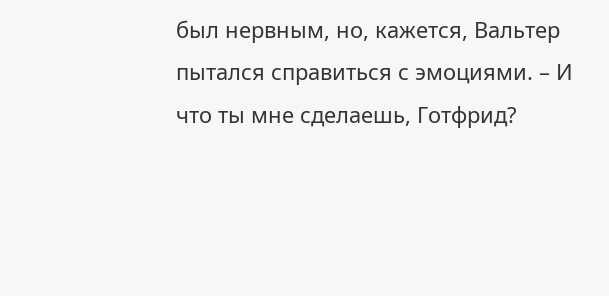был нервным, но, кажется, Вальтер пытался справиться с эмоциями. – И что ты мне сделаешь, Готфрид?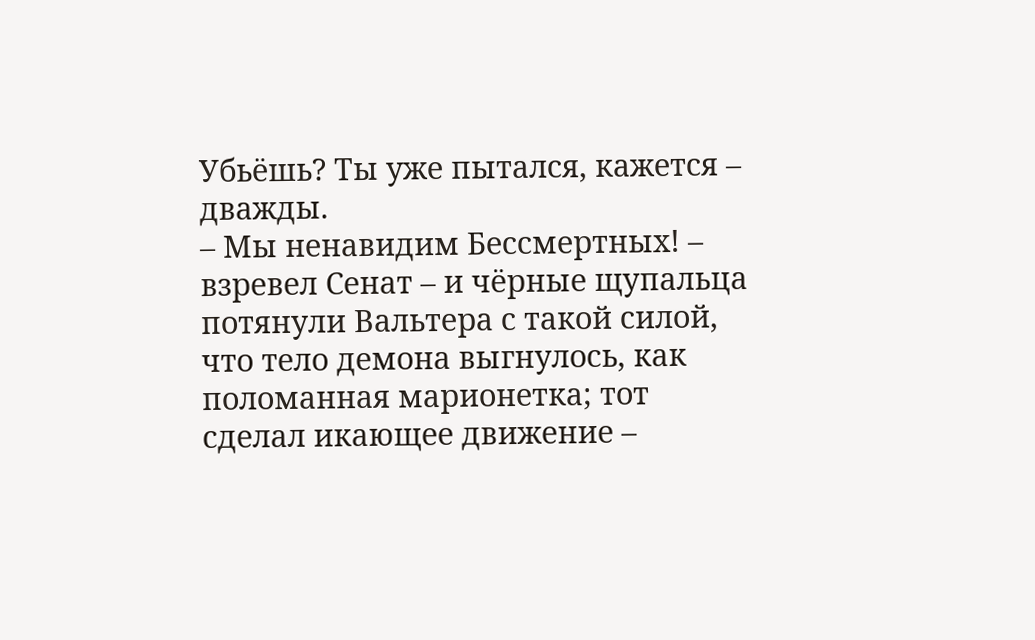Убьёшь? Ты уже пытался, кажется – дважды.
– Мы ненавидим Бессмертных! – взревел Сенат – и чёрные щупальца потянули Вальтера с такой силой, что тело демона выгнулось, как поломанная марионетка; тот сделал икающее движение –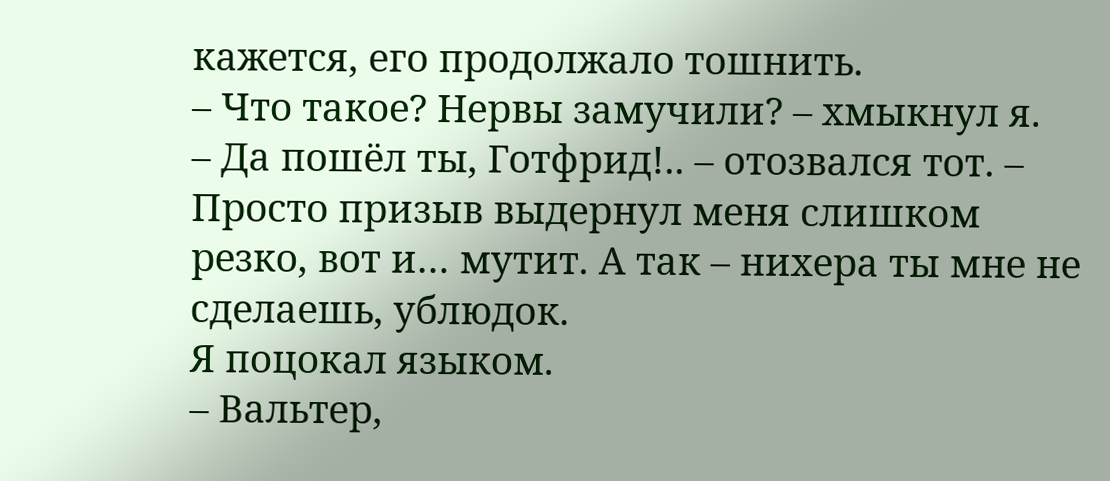кажется, его продолжало тошнить.
– Что такое? Нервы замучили? – хмыкнул я.
– Да пошёл ты, Готфрид!.. – отозвался тот. – Просто призыв выдернул меня слишком резко, вот и… мутит. А так – нихера ты мне не сделаешь, ублюдок.
Я поцокал языком.
– Вальтер,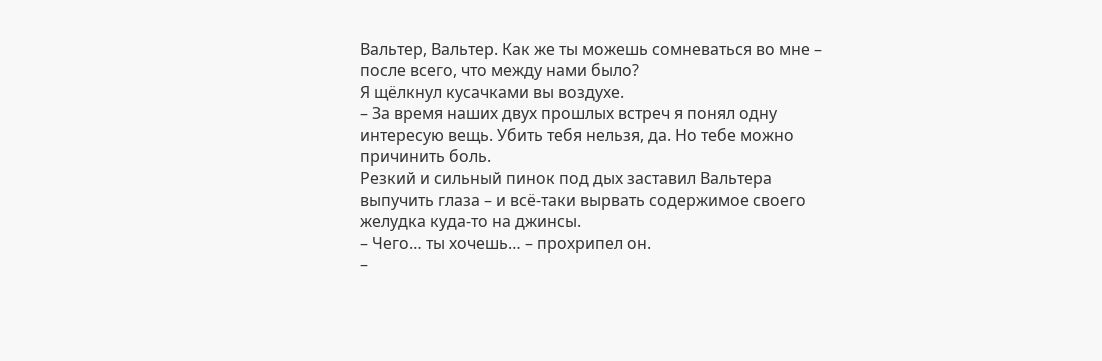Вальтер, Вальтер. Как же ты можешь сомневаться во мне – после всего, что между нами было?
Я щёлкнул кусачками вы воздухе.
– За время наших двух прошлых встреч я понял одну интересую вещь. Убить тебя нельзя, да. Но тебе можно причинить боль.
Резкий и сильный пинок под дых заставил Вальтера выпучить глаза – и всё-таки вырвать содержимое своего желудка куда-то на джинсы.
– Чего… ты хочешь… – прохрипел он.
–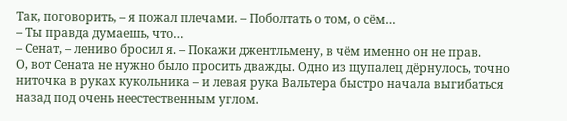Так, поговорить, – я пожал плечами. – Поболтать о том, о сём…
– Ты правда думаешь, что…
– Сенат, – лениво бросил я. – Покажи джентльмену, в чём именно он не прав.
О, вот Сената не нужно было просить дважды. Одно из щупалец дёрнулось, точно ниточка в руках кукольника – и левая рука Вальтера быстро начала выгибаться назад под очень неестественным углом.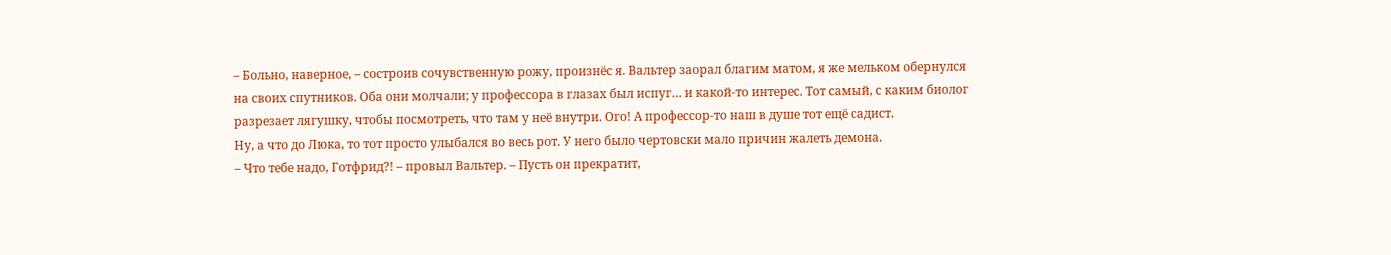– Больно, наверное, – состроив сочувственную рожу, произнёс я. Вальтер заорал благим матом, я же мельком обернулся на своих спутников. Оба они молчали; у профессора в глазах был испуг… и какой-то интерес. Тот самый, с каким биолог разрезает лягушку, чтобы посмотреть, что там у неё внутри. Ого! А профессор-то наш в душе тот ещё садист.
Ну, а что до Люка, то тот просто улыбался во весь рот. У него было чертовски мало причин жалеть демона.
– Что тебе надо, Готфрид?! – провыл Вальтер. – Пусть он прекратит,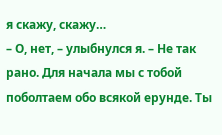я скажу, скажу…
– О, нет, – улыбнулся я. – Не так рано. Для начала мы с тобой поболтаем обо всякой ерунде. Ты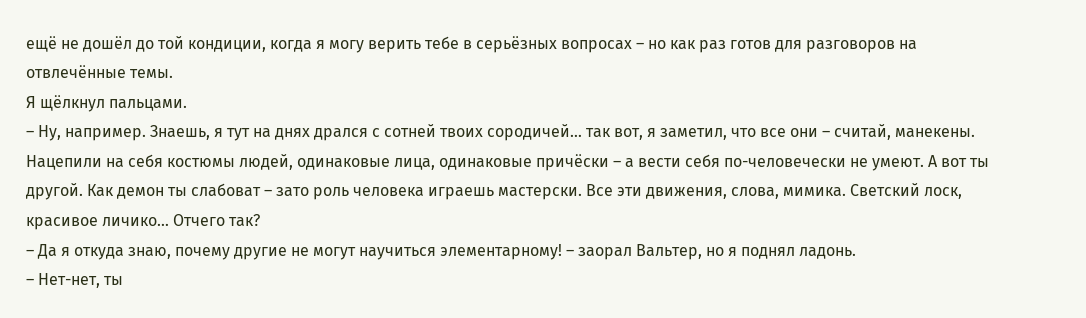ещё не дошёл до той кондиции, когда я могу верить тебе в серьёзных вопросах – но как раз готов для разговоров на отвлечённые темы.
Я щёлкнул пальцами.
– Ну, например. Знаешь, я тут на днях дрался с сотней твоих сородичей… так вот, я заметил, что все они – считай, манекены. Нацепили на себя костюмы людей, одинаковые лица, одинаковые причёски – а вести себя по-человечески не умеют. А вот ты другой. Как демон ты слабоват – зато роль человека играешь мастерски. Все эти движения, слова, мимика. Светский лоск, красивое личико… Отчего так?
– Да я откуда знаю, почему другие не могут научиться элементарному! – заорал Вальтер, но я поднял ладонь.
– Нет-нет, ты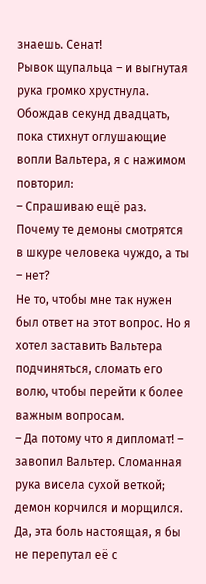знаешь. Сенат!
Рывок щупальца – и выгнутая рука громко хрустнула. Обождав секунд двадцать, пока стихнут оглушающие вопли Вальтера, я с нажимом повторил:
– Спрашиваю ещё раз. Почему те демоны смотрятся в шкуре человека чуждо, а ты – нет?
Не то, чтобы мне так нужен был ответ на этот вопрос. Но я хотел заставить Вальтера подчиняться, сломать его волю, чтобы перейти к более важным вопросам.
– Да потому что я дипломат! – завопил Вальтер. Сломанная рука висела сухой веткой; демон корчился и морщился. Да, эта боль настоящая, я бы не перепутал её с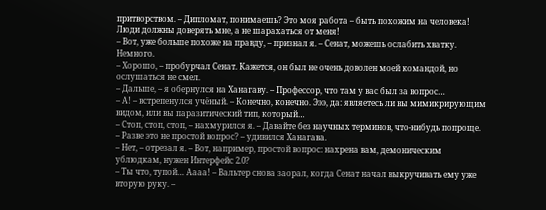притворством. – Дипломат, понимаешь? Это моя работа – быть похожим на человека! Люди должны доверять мне, а не шарахаться от меня!
– Вот, уже больше похоже на правду, – признал я. – Сенат, можешь ослабить хватку. Немного.
– Хорошо, – пробурчал Сенат. Кажется, он был не очень доволен моей командой, но ослушаться не смел.
– Дальше, – я обернулся на Ханагаву. – Профессор, что там у вас был за вопрос…
– А! – встрепенулся учёный. – Конечно, конечно. Эээ, да: являетесь ли вы мимикрирующим видом, или вы паразитический тип, который…
– Стоп, стоп, стоп, – нахмурился я. – Давайте без научных терминов, что-нибудь попроще.
– Разве это не простой вопрос? – удивился Ханагава.
– Нет, – отрезал я. – Вот, например, простой вопрос: нахрена вам, демоническим ублюдкам, нужен Интерфейс 2.0?
– Ты что, тупой… Аааа! – Вальтер снова заорал, когда Сенат начал выкручивать ему уже вторую руку. –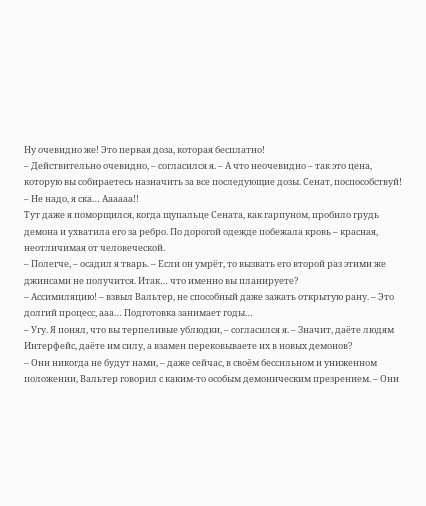Ну очевидно же! Это первая доза, которая бесплатно!
– Действительно очевидно, – согласился я. – А что неочевидно – так это цена, которую вы собираетесь назначить за все последующие дозы. Сенат, поспособствуй!
– Не надо, я ска… Аааааа!!
Тут даже я поморщился, когда щупальце Сената, как гарпуном, пробило грудь демона и ухватила его за ребро. По дорогой одежде побежала кровь – красная, неотличимая от человеческой.
– Полегче, – осадил я тварь. – Если он умрёт, то вызвать его второй раз этими же джинсами не получится. Итак… что именно вы планируете?
– Ассимиляцию! – взвыл Вальтер, не способный даже зажать открытую рану. – Это долгий процесс, ааа… Подготовка занимает годы…
– Угу. Я понял, что вы терпеливые ублюдки, – согласился я. – Значит, даёте людям Интерфейс, даёте им силу, а взамен перековываете их в новых демонов?
– Они никогда не будут нами, – даже сейчас, в своём бессильном и униженном положении, Вальтер говорил с каким-то особым демоническим презрением. – Они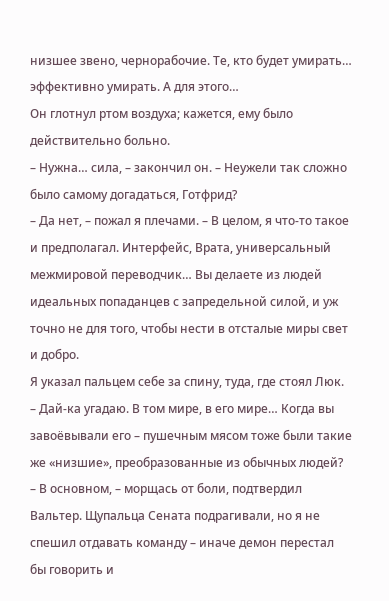низшее звено, чернорабочие. Те, кто будет умирать… эффективно умирать. А для этого…
Он глотнул ртом воздуха; кажется, ему было действительно больно.
– Нужна… сила, – закончил он. – Неужели так сложно было самому догадаться, Готфрид?
– Да нет, – пожал я плечами. – В целом, я что-то такое и предполагал. Интерфейс, Врата, универсальный межмировой переводчик… Вы делаете из людей идеальных попаданцев с запредельной силой, и уж точно не для того, чтобы нести в отсталые миры свет и добро.
Я указал пальцем себе за спину, туда, где стоял Люк.
– Дай-ка угадаю. В том мире, в его мире… Когда вы завоёвывали его – пушечным мясом тоже были такие же «низшие», преобразованные из обычных людей?
– В основном, – морщась от боли, подтвердил Вальтер. Щупальца Сената подрагивали, но я не спешил отдавать команду – иначе демон перестал бы говорить и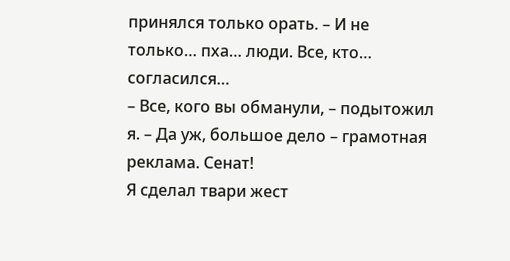принялся только орать. – И не только… пха… люди. Все, кто… согласился…
– Все, кого вы обманули, – подытожил я. – Да уж, большое дело – грамотная реклама. Сенат!
Я сделал твари жест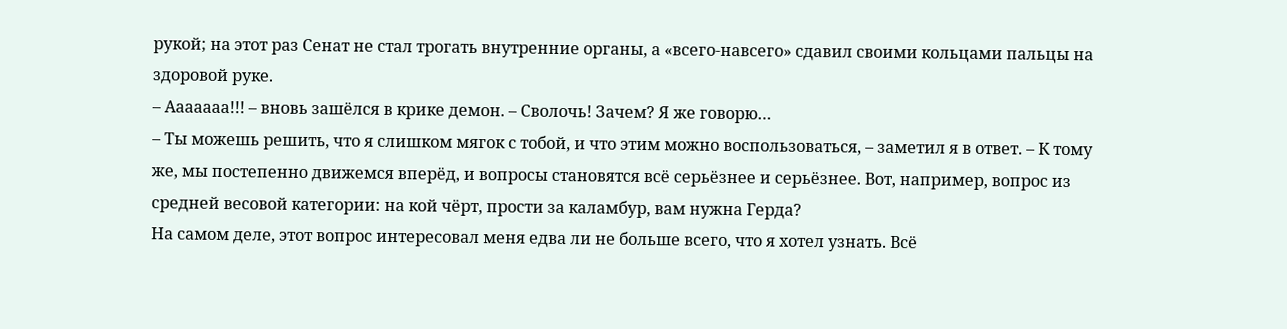рукой; на этот раз Сенат не стал трогать внутренние органы, а «всего-навсего» сдавил своими кольцами пальцы на здоровой руке.
– Ааааааа!!! – вновь зашёлся в крике демон. – Сволочь! Зачем? Я же говорю…
– Ты можешь решить, что я слишком мягок с тобой, и что этим можно воспользоваться, – заметил я в ответ. – К тому же, мы постепенно движемся вперёд, и вопросы становятся всё серьёзнее и серьёзнее. Вот, например, вопрос из средней весовой категории: на кой чёрт, прости за каламбур, вам нужна Герда?
На самом деле, этот вопрос интересовал меня едва ли не больше всего, что я хотел узнать. Всё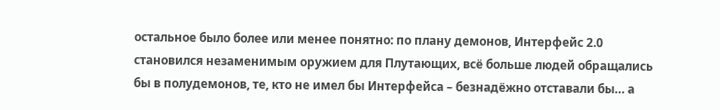остальное было более или менее понятно: по плану демонов, Интерфейс 2.0 становился незаменимым оружием для Плутающих, всё больше людей обращались бы в полудемонов, те, кто не имел бы Интерфейса – безнадёжно отставали бы… а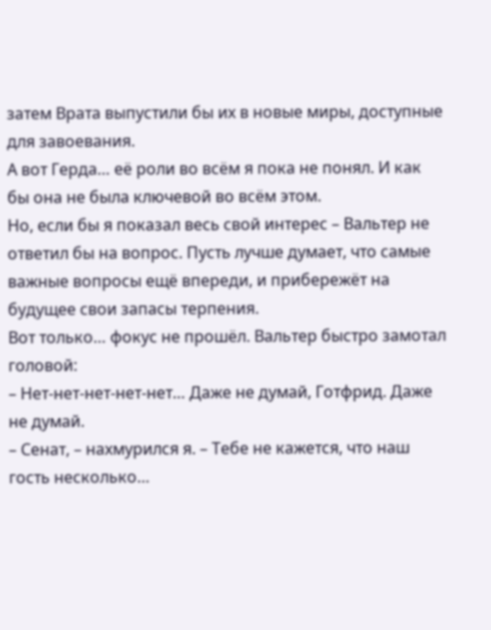затем Врата выпустили бы их в новые миры, доступные для завоевания.
А вот Герда… её роли во всём я пока не понял. И как бы она не была ключевой во всём этом.
Но, если бы я показал весь свой интерес – Вальтер не ответил бы на вопрос. Пусть лучше думает, что самые важные вопросы ещё впереди, и прибережёт на будущее свои запасы терпения.
Вот только… фокус не прошёл. Вальтер быстро замотал головой:
– Нет-нет-нет-нет-нет… Даже не думай, Готфрид. Даже не думай.
– Сенат, – нахмурился я. – Тебе не кажется, что наш гость несколько…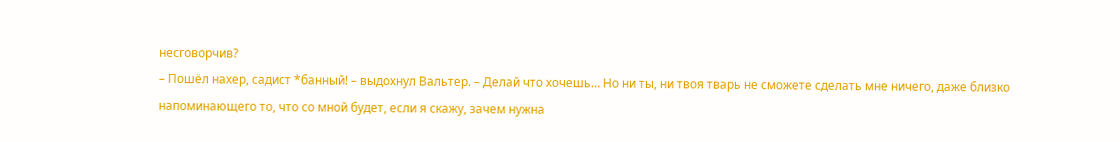несговорчив?
– Пошёл нахер, садист *банный! – выдохнул Вальтер. – Делай что хочешь… Но ни ты, ни твоя тварь не сможете сделать мне ничего, даже близко напоминающего то, что со мной будет, если я скажу, зачем нужна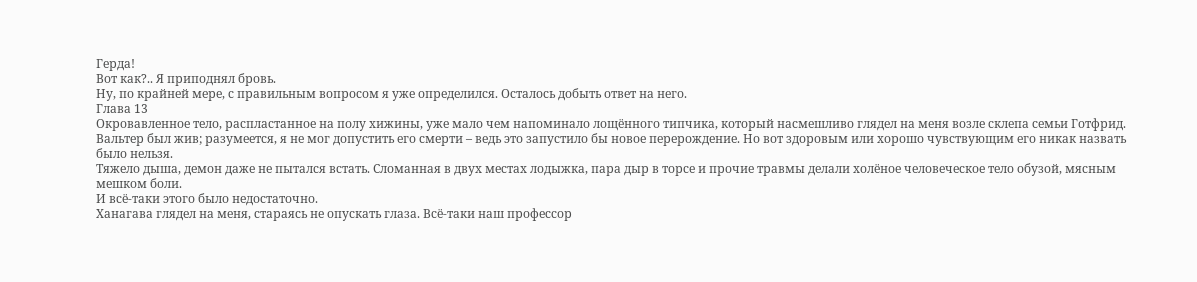Герда!
Вот как?.. Я приподнял бровь.
Ну, по крайней мере, с правильным вопросом я уже определился. Осталось добыть ответ на него.
Глава 13
Окровавленное тело, распластанное на полу хижины, уже мало чем напоминало лощённого типчика, который насмешливо глядел на меня возле склепа семьи Готфрид. Вальтер был жив; разумеется, я не мог допустить его смерти – ведь это запустило бы новое перерождение. Но вот здоровым или хорошо чувствующим его никак назвать было нельзя.
Тяжело дыша, демон даже не пытался встать. Сломанная в двух местах лодыжка, пара дыр в торсе и прочие травмы делали холёное человеческое тело обузой, мясным мешком боли.
И всё-таки этого было недостаточно.
Ханагава глядел на меня, стараясь не опускать глаза. Всё-таки наш профессор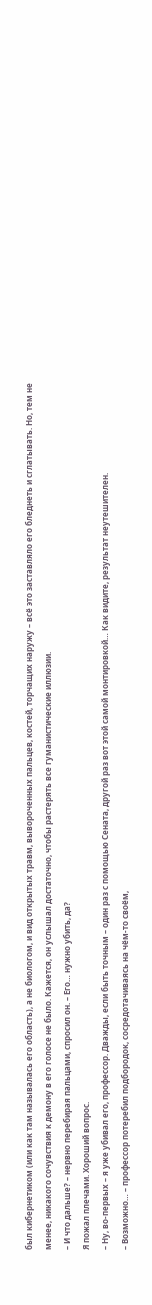был кибернетиком (или как там называлась его область), а не биологом, и вид открытых травм, вывороченных пальцев, костей, торчащих наружу – всё это заставляло его бледнеть и сглатывать. Но, тем не менее, никакого сочувствия к демону в его голосе не было. Кажется, он услышал достаточно, чтобы растерять все гуманистические иллюзии.
– И что дальше? – нервно перебирая пальцами, спросил он. – Его… нужно убить, да?
Я пожал плечами. Хороший вопрос.
– Ну, во-первых – я уже убивал его, профессор. Дважды, если быть точным – один раз с помощью Сената, другой раз вот этой самой монтировкой… Как видите, результат неутешителен.
– Возможно… – профессор потеребил подбородок, сосредотачиваясь на чём-то своём,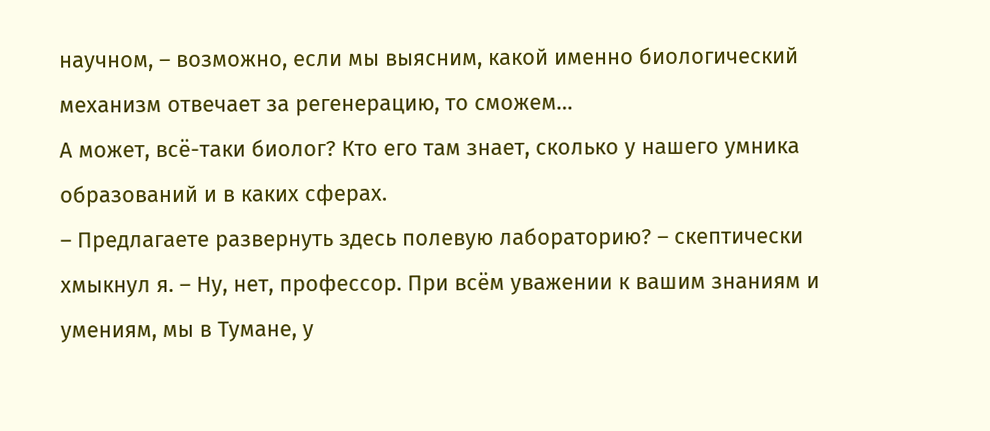научном, – возможно, если мы выясним, какой именно биологический механизм отвечает за регенерацию, то сможем…
А может, всё-таки биолог? Кто его там знает, сколько у нашего умника образований и в каких сферах.
– Предлагаете развернуть здесь полевую лабораторию? – скептически хмыкнул я. – Ну, нет, профессор. При всём уважении к вашим знаниям и умениям, мы в Тумане, у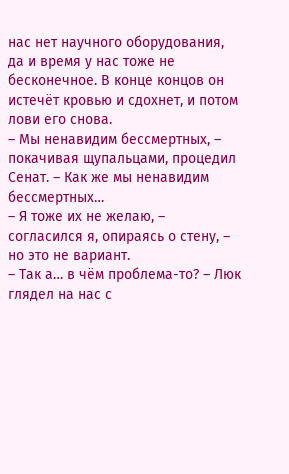нас нет научного оборудования, да и время у нас тоже не бесконечное. В конце концов он истечёт кровью и сдохнет, и потом лови его снова.
– Мы ненавидим бессмертных, – покачивая щупальцами, процедил Сенат. – Как же мы ненавидим бессмертных…
– Я тоже их не желаю, – согласился я, опираясь о стену, – но это не вариант.
– Так а… в чём проблема-то? – Люк глядел на нас с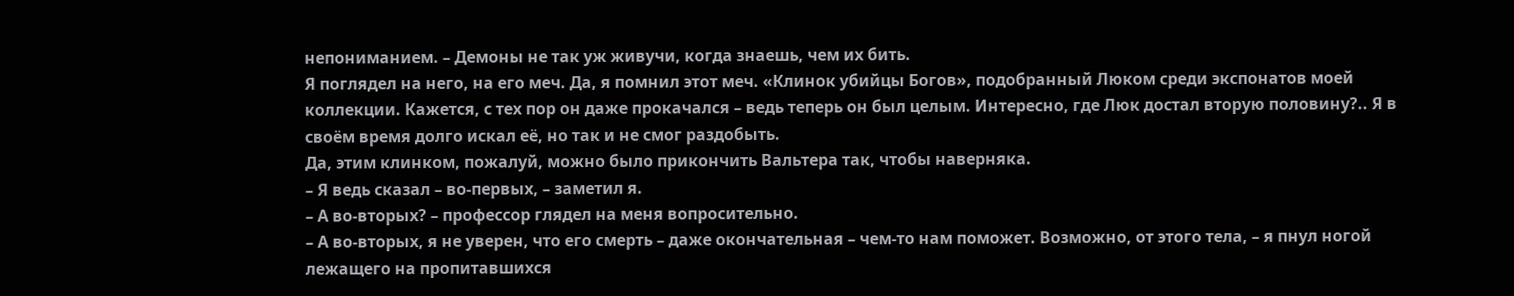непониманием. – Демоны не так уж живучи, когда знаешь, чем их бить.
Я поглядел на него, на его меч. Да, я помнил этот меч. «Клинок убийцы Богов», подобранный Люком среди экспонатов моей коллекции. Кажется, с тех пор он даже прокачался – ведь теперь он был целым. Интересно, где Люк достал вторую половину?.. Я в своём время долго искал её, но так и не смог раздобыть.
Да, этим клинком, пожалуй, можно было прикончить Вальтера так, чтобы наверняка.
– Я ведь сказал – во-первых, – заметил я.
– А во-вторых? – профессор глядел на меня вопросительно.
– А во-вторых, я не уверен, что его смерть – даже окончательная – чем-то нам поможет. Возможно, от этого тела, – я пнул ногой лежащего на пропитавшихся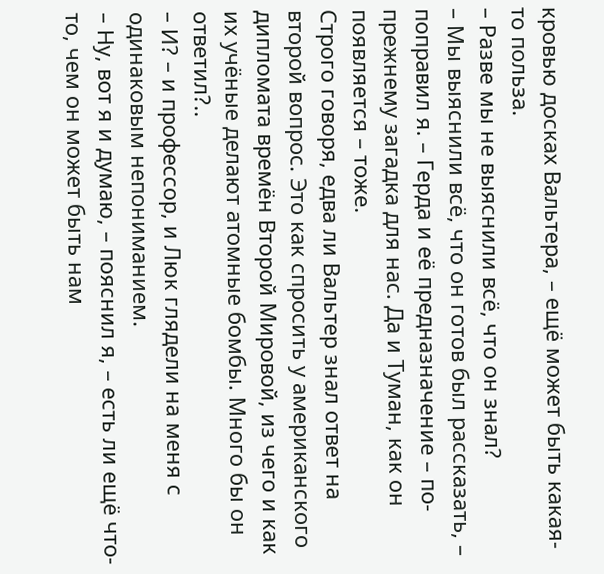кровью досках Вальтера, – ещё может быть какая-то польза.
– Разве мы не выяснили всё, что он знал?
– Мы выяснили всё, что он готов был рассказать, – поправил я. – Герда и её предназначение – по-прежнему загадка для нас. Да и Туман, как он появляется – тоже.
Строго говоря, едва ли Вальтер знал ответ на второй вопрос. Это как спросить у американского дипломата времён Второй Мировой, из чего и как их учёные делают атомные бомбы. Много бы он ответил?..
– И? – и профессор, и Люк глядели на меня с одинаковым непониманием.
– Ну, вот я и думаю, – пояснил я, – есть ли ещё что-то, чем он может быть нам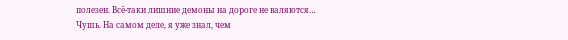полезен. Всё-таки лишние демоны на дороге не валяются…
Чушь. На самом деле, я уже знал, чем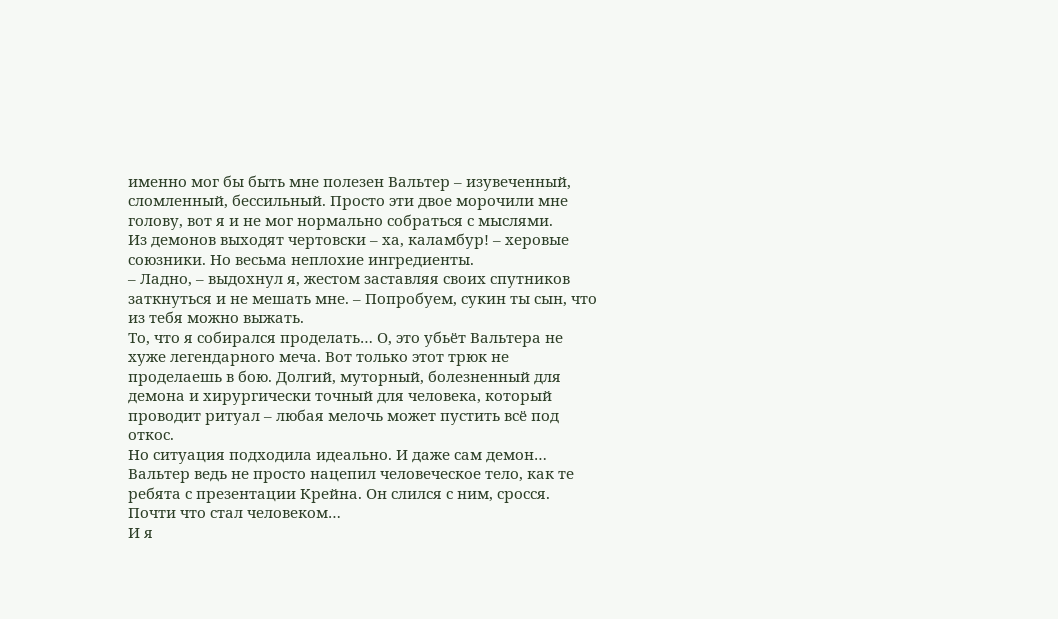именно мог бы быть мне полезен Вальтер – изувеченный, сломленный, бессильный. Просто эти двое морочили мне голову, вот я и не мог нормально собраться с мыслями.
Из демонов выходят чертовски – ха, каламбур! – херовые союзники. Но весьма неплохие ингредиенты.
– Ладно, – выдохнул я, жестом заставляя своих спутников заткнуться и не мешать мне. – Попробуем, сукин ты сын, что из тебя можно выжать.
То, что я собирался проделать… О, это убьёт Вальтера не хуже легендарного меча. Вот только этот трюк не проделаешь в бою. Долгий, муторный, болезненный для демона и хирургически точный для человека, который проводит ритуал – любая мелочь может пустить всё под откос.
Но ситуация подходила идеально. И даже сам демон… Вальтер ведь не просто нацепил человеческое тело, как те ребята с презентации Крейна. Он слился с ним, сросся. Почти что стал человеком…
И я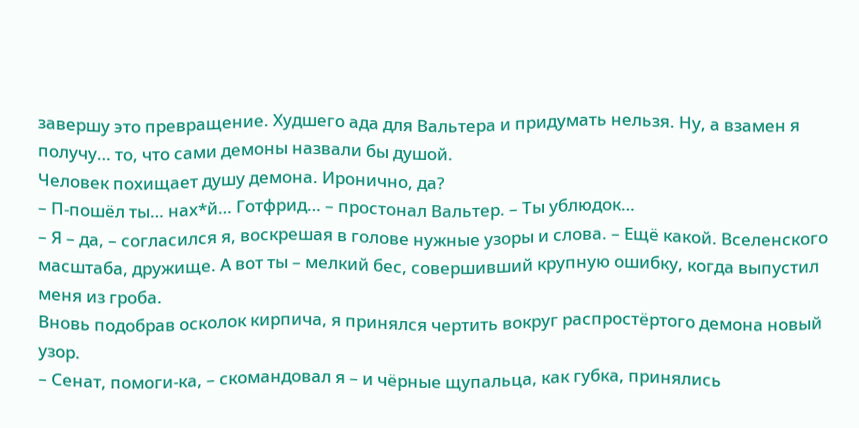завершу это превращение. Худшего ада для Вальтера и придумать нельзя. Ну, а взамен я получу… то, что сами демоны назвали бы душой.
Человек похищает душу демона. Иронично, да?
– П-пошёл ты… нах*й… Готфрид… – простонал Вальтер. – Ты ублюдок…
– Я – да, – согласился я, воскрешая в голове нужные узоры и слова. – Ещё какой. Вселенского масштаба, дружище. А вот ты – мелкий бес, совершивший крупную ошибку, когда выпустил меня из гроба.
Вновь подобрав осколок кирпича, я принялся чертить вокруг распростёртого демона новый узор.
– Сенат, помоги-ка, – скомандовал я – и чёрные щупальца, как губка, принялись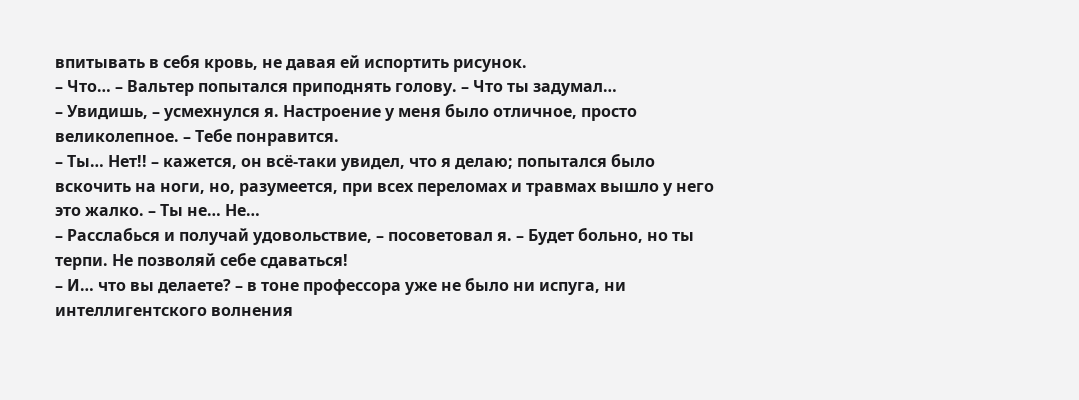впитывать в себя кровь, не давая ей испортить рисунок.
– Что… – Вальтер попытался приподнять голову. – Что ты задумал…
– Увидишь, – усмехнулся я. Настроение у меня было отличное, просто великолепное. – Тебе понравится.
– Ты… Нет!! – кажется, он всё-таки увидел, что я делаю; попытался было вскочить на ноги, но, разумеется, при всех переломах и травмах вышло у него это жалко. – Ты не… Не…
– Расслабься и получай удовольствие, – посоветовал я. – Будет больно, но ты терпи. Не позволяй себе сдаваться!
– И… что вы делаете? – в тоне профессора уже не было ни испуга, ни интеллигентского волнения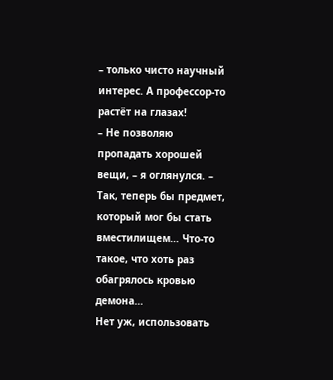– только чисто научный интерес. А профессор-то растёт на глазах!
– Не позволяю пропадать хорошей вещи, – я оглянулся. – Так, теперь бы предмет, который мог бы стать вместилищем… Что-то такое, что хоть раз обагрялось кровью демона…
Нет уж, использовать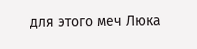для этого меч Люка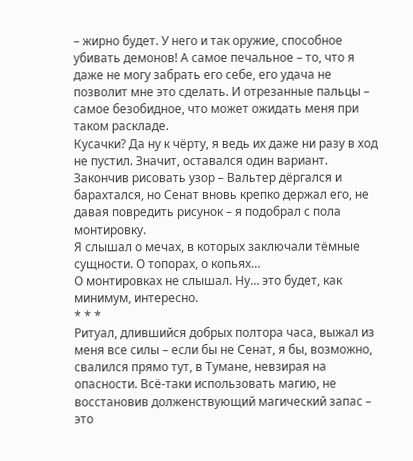– жирно будет. У него и так оружие, способное убивать демонов! А самое печальное – то, что я даже не могу забрать его себе, его удача не позволит мне это сделать. И отрезанные пальцы – самое безобидное, что может ожидать меня при таком раскладе.
Кусачки? Да ну к чёрту, я ведь их даже ни разу в ход не пустил. Значит, оставался один вариант.
Закончив рисовать узор – Вальтер дёргался и барахтался, но Сенат вновь крепко держал его, не давая повредить рисунок – я подобрал с пола монтировку.
Я слышал о мечах, в которых заключали тёмные сущности. О топорах, о копьях…
О монтировках не слышал. Ну… это будет, как минимум, интересно.
* * *
Ритуал, длившийся добрых полтора часа, выжал из меня все силы – если бы не Сенат, я бы, возможно, свалился прямо тут, в Тумане, невзирая на опасности. Всё-таки использовать магию, не восстановив долженствующий магический запас – это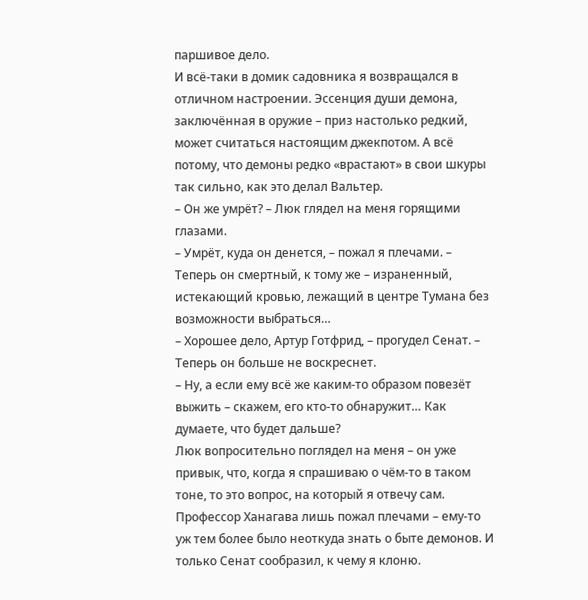паршивое дело.
И всё-таки в домик садовника я возвращался в отличном настроении. Эссенция души демона, заключённая в оружие – приз настолько редкий, может считаться настоящим джекпотом. А всё потому, что демоны редко «врастают» в свои шкуры так сильно, как это делал Вальтер.
– Он же умрёт? – Люк глядел на меня горящими глазами.
– Умрёт, куда он денется, – пожал я плечами. – Теперь он смертный, к тому же – израненный, истекающий кровью, лежащий в центре Тумана без возможности выбраться…
– Хорошее дело, Артур Готфрид, – прогудел Сенат. – Теперь он больше не воскреснет.
– Ну, а если ему всё же каким-то образом повезёт выжить – скажем, его кто-то обнаружит… Как думаете, что будет дальше?
Люк вопросительно поглядел на меня – он уже привык, что, когда я спрашиваю о чём-то в таком тоне, то это вопрос, на который я отвечу сам. Профессор Ханагава лишь пожал плечами – ему-то уж тем более было неоткуда знать о быте демонов. И только Сенат сообразил, к чему я клоню.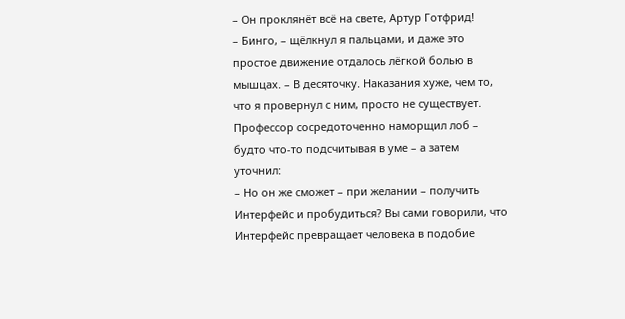– Он проклянёт всё на свете, Артур Готфрид!
– Бинго, – щёлкнул я пальцами, и даже это простое движение отдалось лёгкой болью в мышцах. – В десяточку. Наказания хуже, чем то, что я провернул с ним, просто не существует.
Профессор сосредоточенно наморщил лоб – будто что-то подсчитывая в уме – а затем уточнил:
– Но он же сможет – при желании – получить Интерфейс и пробудиться? Вы сами говорили, что Интерфейс превращает человека в подобие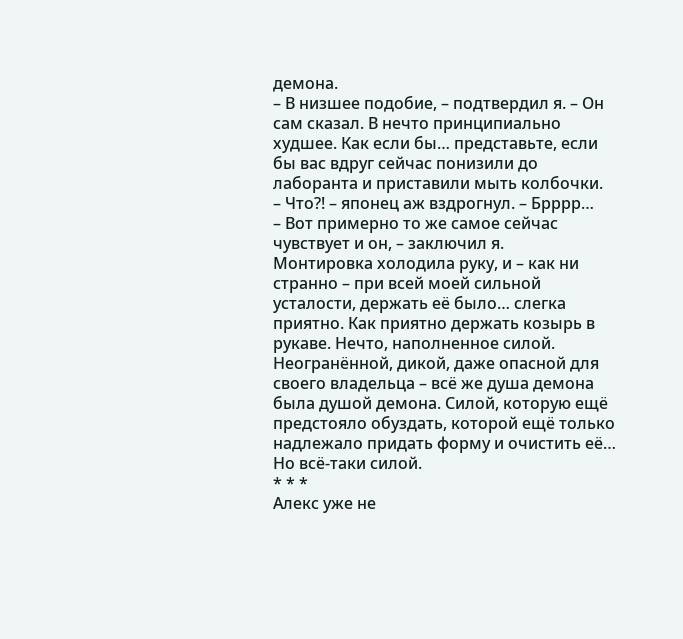демона.
– В низшее подобие, – подтвердил я. – Он сам сказал. В нечто принципиально худшее. Как если бы… представьте, если бы вас вдруг сейчас понизили до лаборанта и приставили мыть колбочки.
– Что?! – японец аж вздрогнул. – Брррр…
– Вот примерно то же самое сейчас чувствует и он, – заключил я.
Монтировка холодила руку, и – как ни странно – при всей моей сильной усталости, держать её было… слегка приятно. Как приятно держать козырь в рукаве. Нечто, наполненное силой. Неогранённой, дикой, даже опасной для своего владельца – всё же душа демона была душой демона. Силой, которую ещё предстояло обуздать, которой ещё только надлежало придать форму и очистить её…
Но всё-таки силой.
* * *
Алекс уже не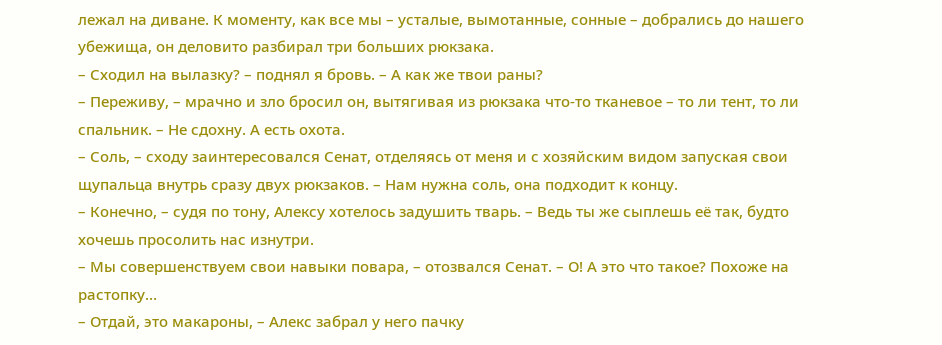лежал на диване. К моменту, как все мы – усталые, вымотанные, сонные – добрались до нашего убежища, он деловито разбирал три больших рюкзака.
– Сходил на вылазку? – поднял я бровь. – А как же твои раны?
– Переживу, – мрачно и зло бросил он, вытягивая из рюкзака что-то тканевое – то ли тент, то ли спальник. – Не сдохну. А есть охота.
– Соль, – сходу заинтересовался Сенат, отделяясь от меня и с хозяйским видом запуская свои щупальца внутрь сразу двух рюкзаков. – Нам нужна соль, она подходит к концу.
– Конечно, – судя по тону, Алексу хотелось задушить тварь. – Ведь ты же сыплешь её так, будто хочешь просолить нас изнутри.
– Мы совершенствуем свои навыки повара, – отозвался Сенат. – О! А это что такое? Похоже на растопку…
– Отдай, это макароны, – Алекс забрал у него пачку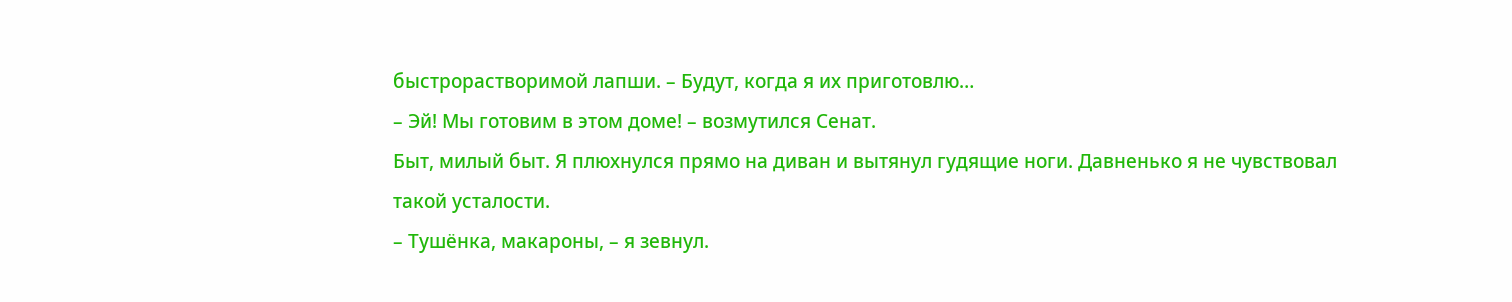быстрорастворимой лапши. – Будут, когда я их приготовлю…
– Эй! Мы готовим в этом доме! – возмутился Сенат.
Быт, милый быт. Я плюхнулся прямо на диван и вытянул гудящие ноги. Давненько я не чувствовал такой усталости.
– Тушёнка, макароны, – я зевнул.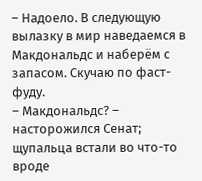– Надоело. В следующую вылазку в мир наведаемся в Макдональдс и наберём с запасом. Скучаю по фаст-фуду.
– Макдональдс? – насторожился Сенат; щупальца встали во что-то вроде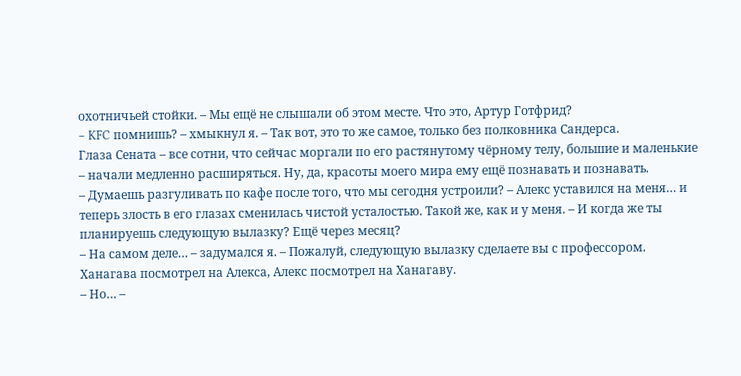охотничьей стойки. – Мы ещё не слышали об этом месте. Что это, Артур Готфрид?
– KFC помнишь? – хмыкнул я. – Так вот, это то же самое, только без полковника Сандерса.
Глаза Сената – все сотни, что сейчас моргали по его растянутому чёрному телу, большие и маленькие – начали медленно расширяться. Ну, да, красоты моего мира ему ещё познавать и познавать.
– Думаешь разгуливать по кафе после того, что мы сегодня устроили? – Алекс уставился на меня… и теперь злость в его глазах сменилась чистой усталостью. Такой же, как и у меня. – И когда же ты планируешь следующую вылазку? Ещё через месяц?
– На самом деле… – задумался я. – Пожалуй, следующую вылазку сделаете вы с профессором.
Ханагава посмотрел на Алекса, Алекс посмотрел на Ханагаву.
– Но… –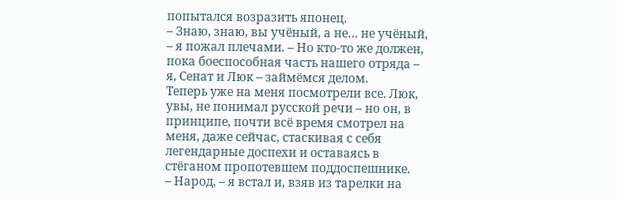попытался возразить японец.
– Знаю, знаю, вы учёный, а не… не учёный, – я пожал плечами. – Но кто-то же должен, пока боеспособная часть нашего отряда – я, Сенат и Люк – займёмся делом.
Теперь уже на меня посмотрели все. Люк, увы, не понимал русской речи – но он, в принципе, почти всё время смотрел на меня, даже сейчас, стаскивая с себя легендарные доспехи и оставаясь в стёганом пропотевшем поддоспешнике.
– Народ, – я встал и, взяв из тарелки на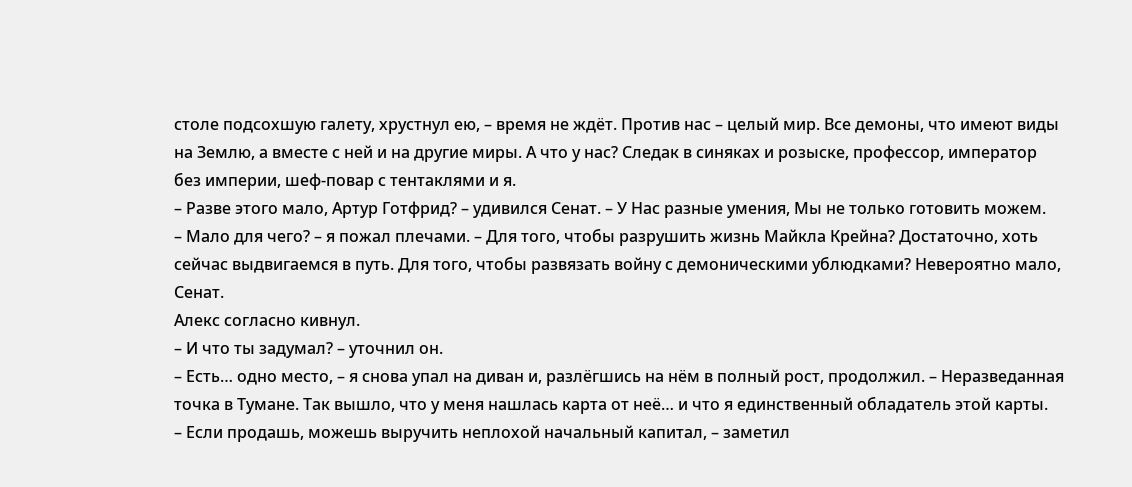столе подсохшую галету, хрустнул ею, – время не ждёт. Против нас – целый мир. Все демоны, что имеют виды на Землю, а вместе с ней и на другие миры. А что у нас? Следак в синяках и розыске, профессор, император без империи, шеф-повар с тентаклями и я.
– Разве этого мало, Артур Готфрид? – удивился Сенат. – У Нас разные умения, Мы не только готовить можем.
– Мало для чего? – я пожал плечами. – Для того, чтобы разрушить жизнь Майкла Крейна? Достаточно, хоть сейчас выдвигаемся в путь. Для того, чтобы развязать войну с демоническими ублюдками? Невероятно мало, Сенат.
Алекс согласно кивнул.
– И что ты задумал? – уточнил он.
– Есть… одно место, – я снова упал на диван и, разлёгшись на нём в полный рост, продолжил. – Неразведанная точка в Тумане. Так вышло, что у меня нашлась карта от неё… и что я единственный обладатель этой карты.
– Если продашь, можешь выручить неплохой начальный капитал, – заметил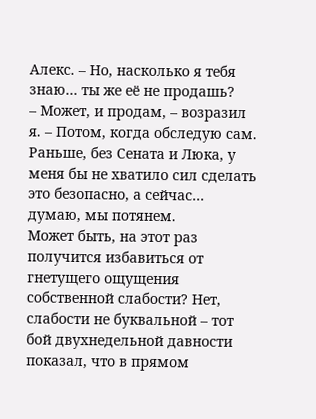Алекс. – Но, насколько я тебя знаю… ты же её не продашь?
– Может, и продам, – возразил я. – Потом, когда обследую сам. Раньше, без Сената и Люка, у меня бы не хватило сил сделать это безопасно, а сейчас… думаю, мы потянем.
Может быть, на этот раз получится избавиться от гнетущего ощущения собственной слабости? Нет, слабости не буквальной – тот бой двухнедельной давности показал, что в прямом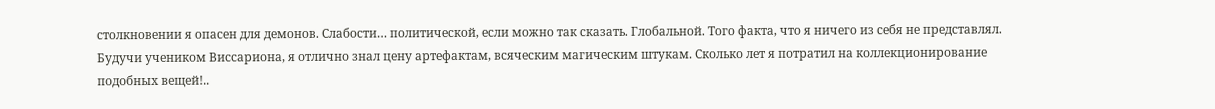столкновении я опасен для демонов. Слабости… политической, если можно так сказать. Глобальной. Того факта, что я ничего из себя не представлял.
Будучи учеником Виссариона, я отлично знал цену артефактам, всяческим магическим штукам. Сколько лет я потратил на коллекционирование подобных вещей!..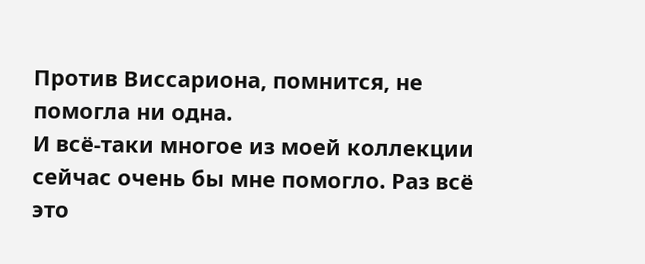Против Виссариона, помнится, не помогла ни одна.
И всё-таки многое из моей коллекции сейчас очень бы мне помогло. Раз всё это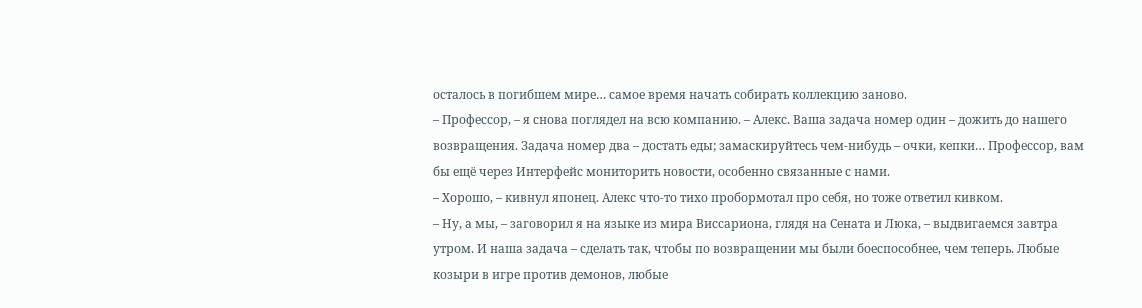осталось в погибшем мире… самое время начать собирать коллекцию заново.
– Профессор, – я снова поглядел на всю компанию. – Алекс. Ваша задача номер один – дожить до нашего возвращения. Задача номер два – достать еды; замаскируйтесь чем-нибудь – очки, кепки… Профессор, вам бы ещё через Интерфейс мониторить новости, особенно связанные с нами.
– Хорошо, – кивнул японец. Алекс что-то тихо пробормотал про себя, но тоже ответил кивком.
– Ну, а мы, – заговорил я на языке из мира Виссариона, глядя на Сената и Люка, – выдвигаемся завтра утром. И наша задача – сделать так, чтобы по возвращении мы были боеспособнее, чем теперь. Любые козыри в игре против демонов, любые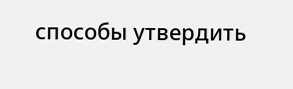способы утвердить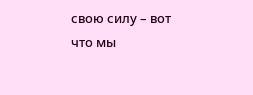свою силу – вот что мы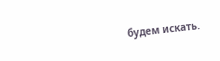будем искать.